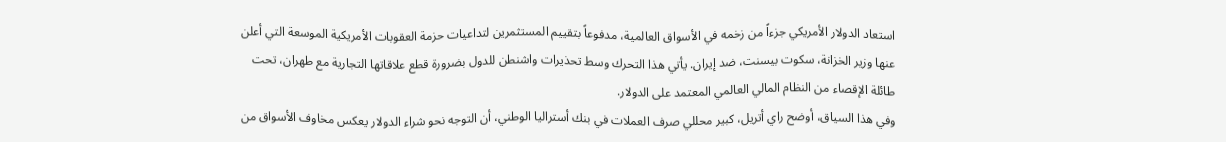استعاد الدولار الأمريكي جزءاً من زخمه في الأسواق العالمية، مدفوعاً بتقييم المستثمرين لتداعيات حزمة العقوبات الأمريكية الموسعة التي أعلن عنها وزير الخزانة، سكوت بيسنت، ضد إيران. يأتي هذا التحرك وسط تحذيرات واشنطن للدول بضرورة قطع علاقاتها التجارية مع طهران، تحت طائلة الإقصاء من النظام المالي العالمي المعتمد على الدولار.
وفي هذا السياق، أوضح راي أتريل، كبير محللي صرف العملات في بنك أستراليا الوطني، أن التوجه نحو شراء الدولار يعكس مخاوف الأسواق من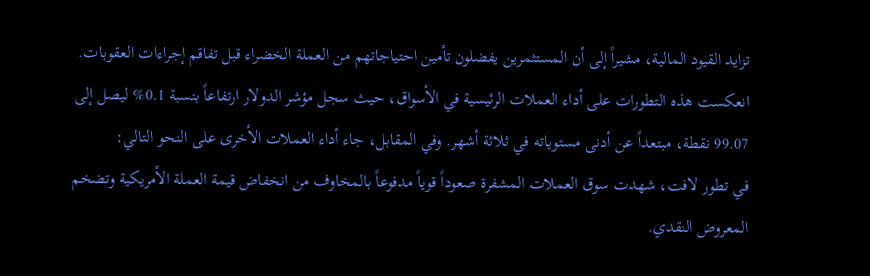تزايد القيود المالية، مشيراً إلى أن المستثمرين يفضلون تأمين احتياجاتهم من العملة الخضراء قبل تفاقم إجراءات العقوبات.
انعكست هذه التطورات على أداء العملات الرئيسية في الأسواق، حيث سجل مؤشر الدولار ارتفاعاً بنسبة 0.1% ليصل إلى 99.07 نقطة، مبتعداً عن أدنى مستوياته في ثلاثة أشهر. وفي المقابل، جاء أداء العملات الأخرى على النحو التالي:
في تطور لافت، شهدت سوق العملات المشفرة صعوداً قوياً مدفوعاً بالمخاوف من انخفاض قيمة العملة الأمريكية وتضخم المعروض النقدي.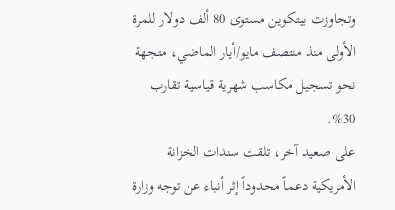وتجاوزت بيتكوين مستوى 80 ألف دولار للمرة الأولى منذ منتصف مايو/أيار الماضي، متجهة نحو تسجيل مكاسب شهرية قياسية تقارب 30%.
على صعيد آخر، تلقت سندات الخزانة الأمريكية دعماً محدوداً إثر أنباء عن توجه وزارة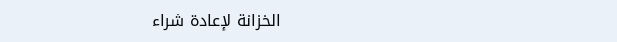الخزانة لإعادة شراء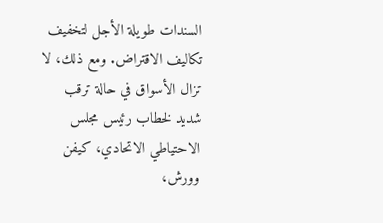السندات طويلة الأجل لتخفيف تكاليف الاقتراض. ومع ذلك، لا تزال الأسواق في حالة ترقب شديد لخطاب رئيس مجلس الاحتياطي الاتحادي، كيفن وورش،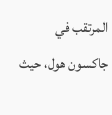المرتقب في جاكسون هول، حيث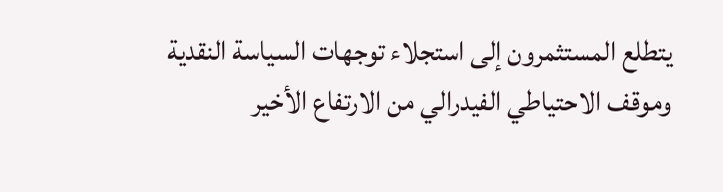يتطلع المستثمرون إلى استجلاء توجهات السياسة النقدية وموقف الاحتياطي الفيدرالي من الارتفاع الأخير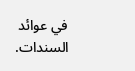في عوائد السندات.